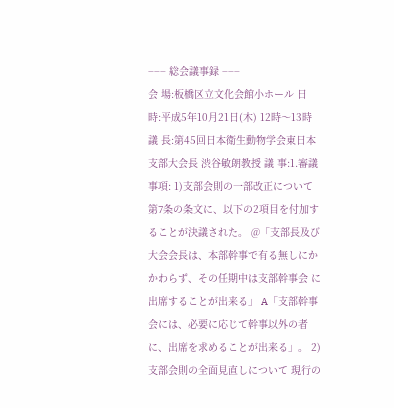−−− 総会議事録 −−−
会 場:板橋区立文化会館小ホール 日 時:平成5年10月21日(木) 12時〜13時 議 長:第45回日本衛生動物学会東日本支部大会長 渋谷敏朗教授 議 事:1.審議事項: 1)支部会則の一部改正について 第7条の条文に、以下の2項目を付加することが決議された。 @「支部長及び大会会長は、本部幹事で有る無しにかかわらず、その任期中は支部幹事会 に出席することが出来る」 A「支部幹事会には、必要に応じて幹事以外の者に、出席を求めることが出来る」。 2)支部会則の全面見直しについて 現行の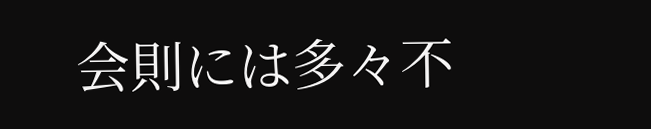会則には多々不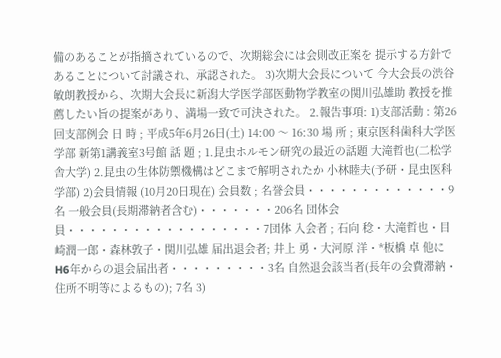備のあることが指摘されているので、次期総会には会則改正案を 提示する方針であることについて討議され、承認された。 3)次期大会長について 今大会長の渋谷敏朗教授から、次期大会長に新潟大学医学部医動物学教室の関川弘雄助 教授を推薦したい旨の提案があり、満場一致で可決された。 2.報告事項: 1)支部活動 : 第26回支部例会 日 時 ; 平成5年6月26日(土) 14:00 〜 16:30 場 所 ; 東京医科歯科大学医学部 新第1講義室3号館 話 題 ; 1.昆虫ホルモン研究の最近の話題 大滝哲也(二松学舎大学) 2.昆虫の生体防禦機構はどこまで解明されたか 小林睦夫(予研・昆虫医科学部) 2)会員情報 (10月20日現在) 会員数 ; 名誉会員・・・・・・・・・・・・・9名 一般会員(長期滞納者含む)・・・・・・・206名 団体会員・・・・・・・・・・・・・・・・・・7団体 入会者 ; 石向 稔・大滝哲也・目崎潤一郎・森林敦子・関川弘雄 届出退会者; 井上 勇・大河原 洋・*板橋 卓 他にH6年からの退会届出者・・・・・・・・・3名 自然退会該当者(長年の会費滞納・住所不明等によるもの); 7名 3)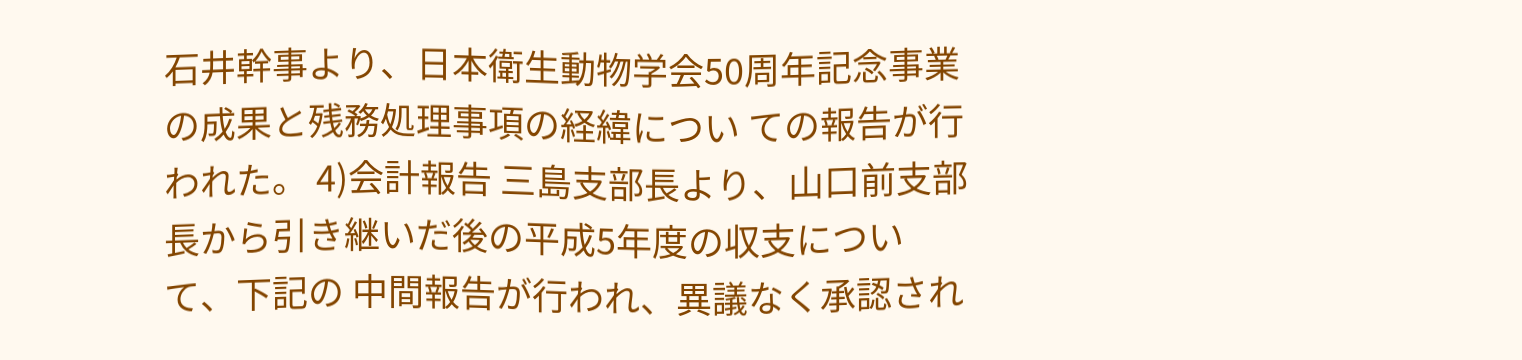石井幹事より、日本衛生動物学会50周年記念事業の成果と残務処理事項の経緯につい ての報告が行われた。 4)会計報告 三島支部長より、山口前支部長から引き継いだ後の平成5年度の収支について、下記の 中間報告が行われ、異議なく承認され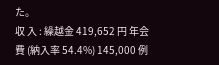た。
収 入 : 繰越金 419,652 円 年会費 (納入率 54.4%) 145,000 例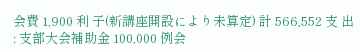会費 1,900 利 子(新講座開設により未算定) 計 566,552 支 出 : 支部大会補助金 100,000 例会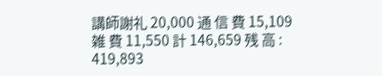講師謝礼 20,000 通 信 費 15,109 雑 費 11,550 計 146,659 残 高 : 419,893